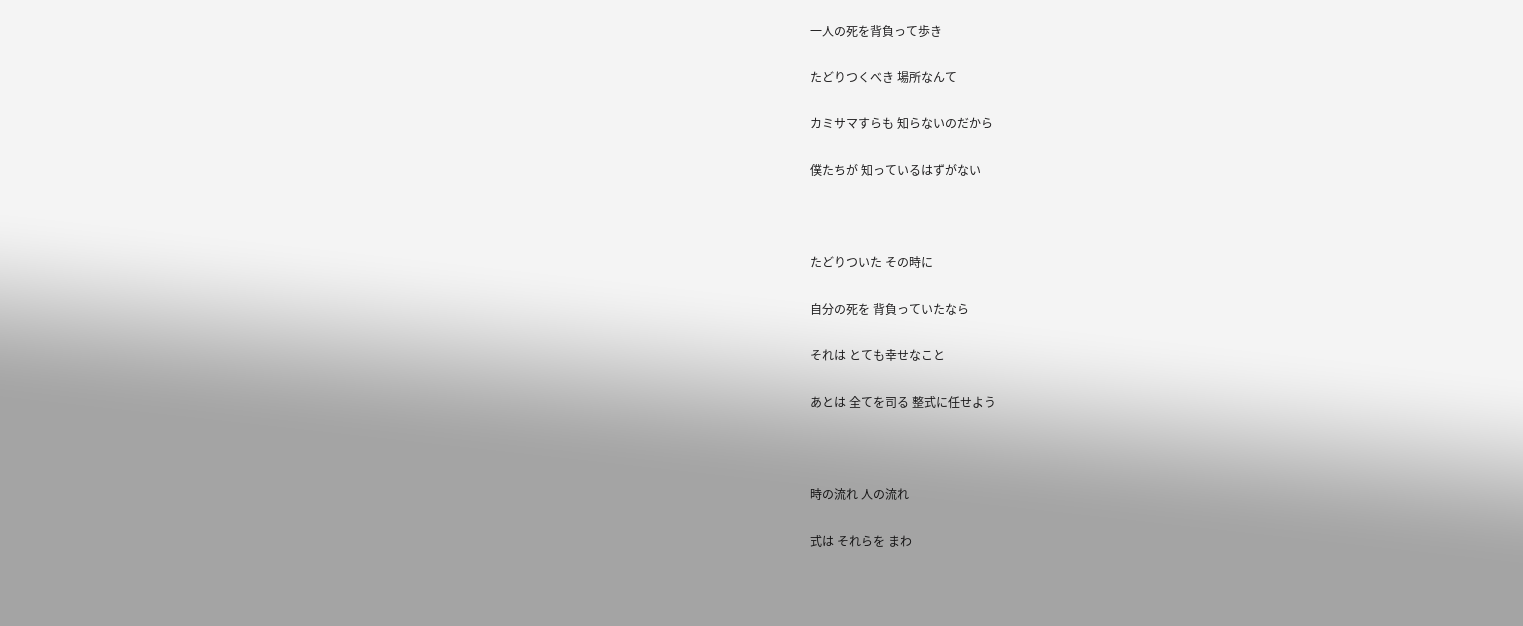一人の死を背負って歩き

たどりつくべき 場所なんて

カミサマすらも 知らないのだから

僕たちが 知っているはずがない



たどりついた その時に

自分の死を 背負っていたなら

それは とても幸せなこと

あとは 全てを司る 整式に任せよう



時の流れ 人の流れ

式は それらを まわ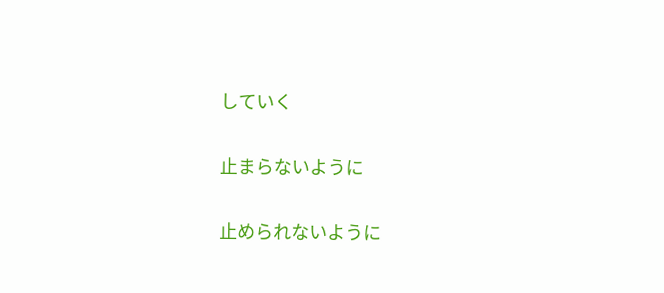していく

止まらないように

止められないように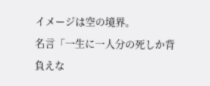イメージは空の境界。
名言「一生に一人分の死しか背負えな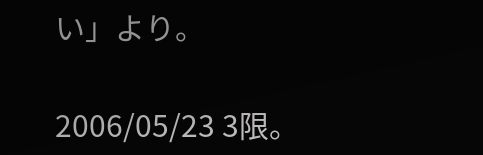い」より。

2006/05/23 3限。